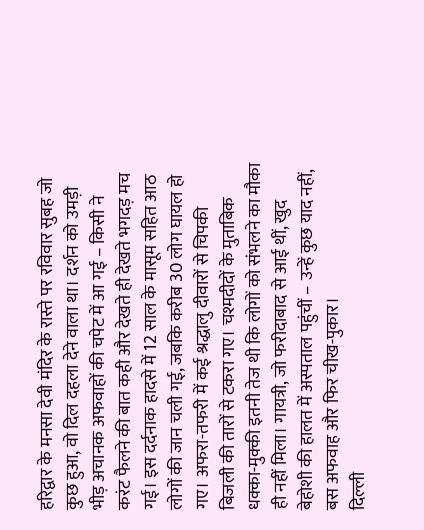हरिद्वार के मनसा देवी मंदिर के रास्ते पर रविवार सुबह जो कुछ हुआ, वो दिल दहला देने वाला था। दर्शन को उमड़ी भीड़ अचानक अफवाहों की चपेट में आ गई – किसी ने करंट फैलने की बात कही और देखते ही देखते भगदड़ मच गई। इस दर्दनाक हादसे में 12 साल के मासूम सहित आठ लोगों की जान चली गई, जबकि करीब 30 लोग घायल हो गए। अफरा-तफरी में कई श्रद्धालु दीवारों से चिपकी बिजली की तारों से टकरा गए। चश्मदीदों के मुताबिक धक्का-मुक्की इतनी तेज थी कि लोगों को संभलने का मौका ही नहीं मिला। गायत्री, जो फरीदाबाद से आई थीं, खुद बेहोशी की हालत में अस्पताल पहुंचीं – उन्हें कुछ याद नहीं, बस अफवाह और फिर चीख-पुकार।
दिल्ली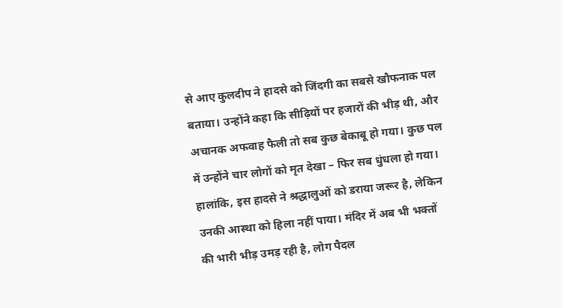से आए कुलदीप ने हादसे को जिंदगी का सबसे खौफनाक पल बताया। उन्होंने कहा कि सीढ़ियों पर हजारों की भीड़ थी, और अचानक अफवाह फैली तो सब कुछ बेकाबू हो गया। कुछ पल में उन्होंने चार लोगों को मृत देखा – फिर सब धुंधला हो गया। हालांकि, इस हादसे ने श्रद्धालुओं को डराया जरूर है, लेकिन उनकी आस्था को हिला नहीं पाया। मंदिर में अब भी भक्तों की भारी भीड़ उमड़ रही है, लोग पैदल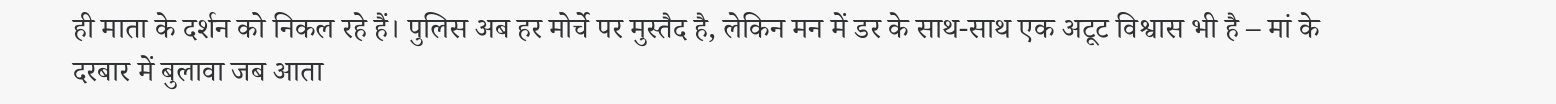ही माता के दर्शन को निकल रहे हैं। पुलिस अब हर मोर्चे पर मुस्तैद है, लेकिन मन में डर के साथ-साथ एक अटूट विश्वास भी है – मां के दरबार में बुलावा जब आता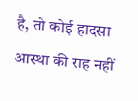है, तो कोई हादसा आस्था की राह नहीं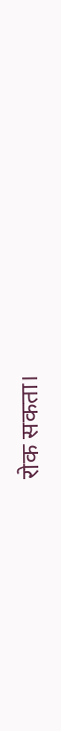रोक सकता।